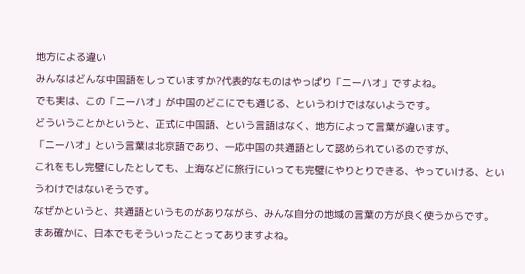地方による違い
みんなはどんな中国語をしっていますか?代表的なものはやっぱり「ニーハオ」ですよね。
でも実は、この「ニーハオ」が中国のどこにでも通じる、というわけではないようです。
どういうことかというと、正式に中国語、という言語はなく、地方によって言葉が違います。
「ニーハオ」という言葉は北京語であり、一応中国の共通語として認められているのですが、
これをもし完璧にしたとしても、上海などに旅行にいっても完璧にやりとりできる、やっていける、というわけではないそうです。
なぜかというと、共通語というものがありながら、みんな自分の地域の言葉の方が良く使うからです。
まあ確かに、日本でもそういったことってありますよね。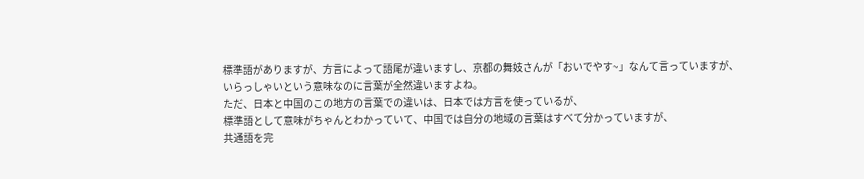標準語がありますが、方言によって語尾が違いますし、京都の舞妓さんが「おいでやす~」なんて言っていますが、
いらっしゃいという意味なのに言葉が全然違いますよね。
ただ、日本と中国のこの地方の言葉での違いは、日本では方言を使っているが、
標準語として意味がちゃんとわかっていて、中国では自分の地域の言葉はすべて分かっていますが、
共通語を完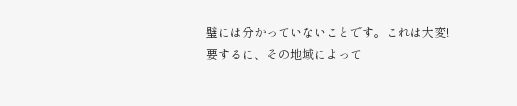璧には分かっていないことです。これは大変!
要するに、その地域によって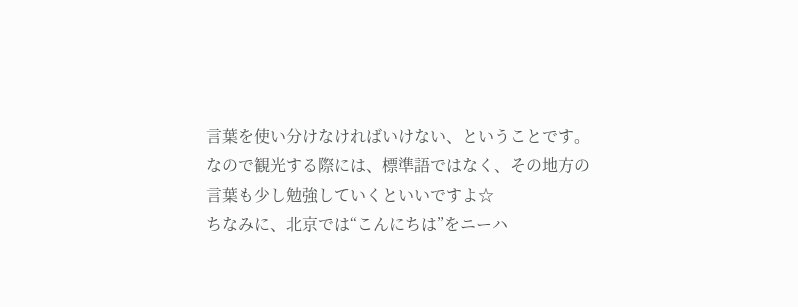言葉を使い分けなければいけない、ということです。
なので観光する際には、標準語ではなく、その地方の言葉も少し勉強していくといいですよ☆
ちなみに、北京では“こんにちは”をニーハ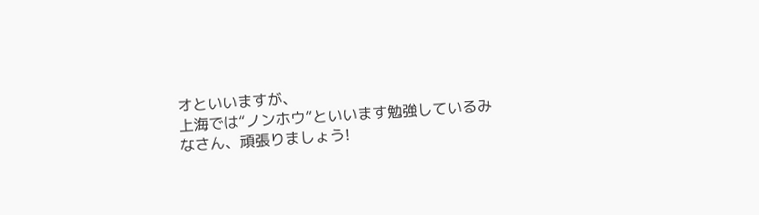オといいますが、
上海では“ノンホウ”といいます勉強しているみなさん、頑張りましょう!